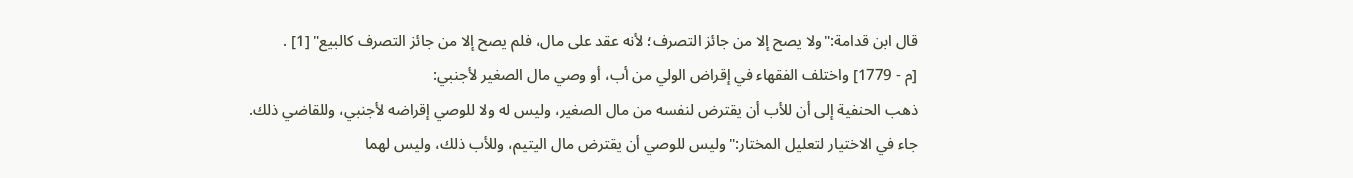قال ابن قدامة:"ولا يصح إلا من جائز التصرف؛ لأنه عقد على مال، فلم يصح إلا من جائز التصرف كالبيع" [1] .
[م - 1779] واختلف الفقهاء في إقراض الولي من أب، أو وصي مال الصغير لأجنبي:
ذهب الحنفية إلى أن للأب أن يقترض لنفسه من مال الصغير، وليس له ولا للوصي إقراضه لأجنبي، وللقاضي ذلك.
جاء في الاختيار لتعليل المختار:"وليس للوصي أن يقترض مال اليتيم، وللأب ذلك، وليس لهما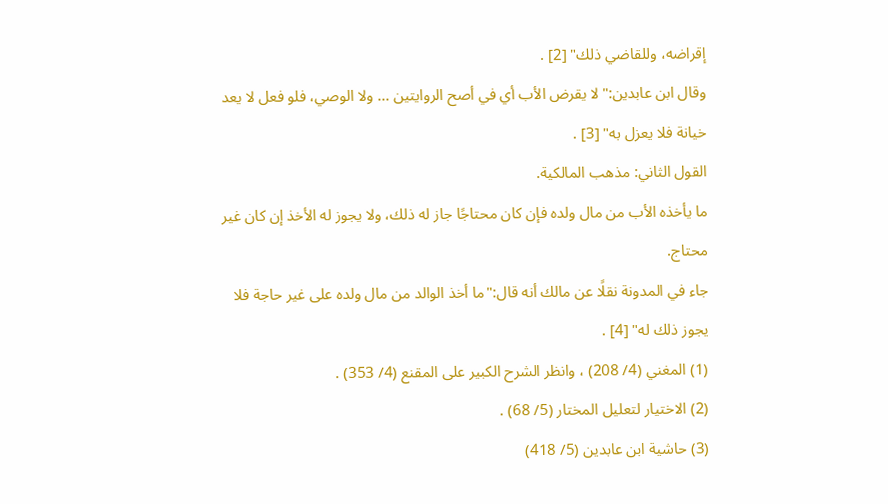إقراضه، وللقاضي ذلك" [2] .
وقال ابن عابدين:"لا يقرض الأب أي في أصح الروايتين ... ولا الوصي، فلو فعل لا يعد خيانة فلا يعزل به" [3] .
القول الثاني: مذهب المالكية.
ما يأخذه الأب من مال ولده فإن كان محتاجًا جاز له ذلك، ولا يجوز له الأخذ إن كان غير محتاج.
جاء في المدونة نقلًا عن مالك أنه قال:"ما أخذ الوالد من مال ولده على غير حاجة فلا يجوز ذلك له" [4] .
(1) المغني (4/ 208) ، وانظر الشرح الكبير على المقنع (4/ 353) .
(2) الاختيار لتعليل المختار (5/ 68) .
(3) حاشية ابن عابدين (5/ 418)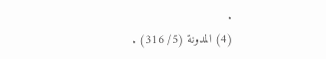.
(4) المدونة (5/ 316) .